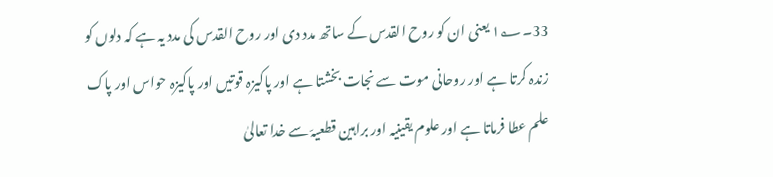33۔۱؂ یعنی ان کو روح القدس کے ساتھ مدد دی اور روح القدس کی مدد یہ ہے کہ دلوں کو زندہ کرتا ہے اور روحانی موت سے نجات بخشتا ہے اور پاکیزہ قوتیں اور پاکیزہ حواس اور پاک علم عطا فرماتا ہے اور علوم یقینیہ اور براہین قطعیہّ سے خدا تعالیٰ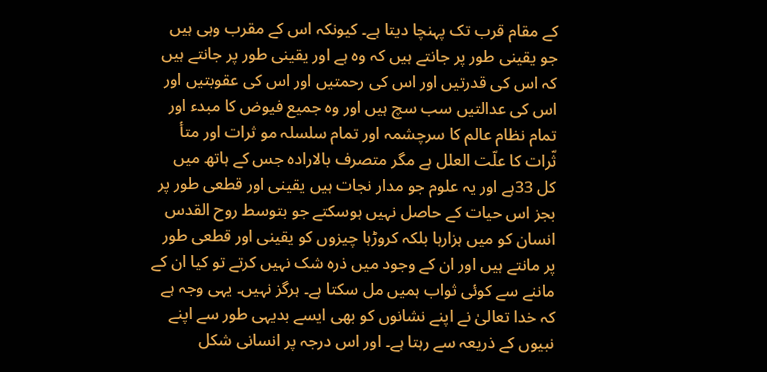کے مقام قرب تک پہنچا دیتا ہے۔ کیونکہ اس کے مقرب وہی ہیں جو یقینی طور پر جانتے ہیں کہ وہ ہے اور یقینی طور پر جانتے ہیں کہ اس کی قدرتیں اور اس کی رحمتیں اور اس کی عقوبتیں اور اس کی عدالتیں سب سچ ہیں اور وہ جمیع فیوض کا مبدء اور تمام نظام عالم کا سرچشمہ اور تمام سلسلہ مو ثرات اور متأ ثّرات کا علّت العلل ہے مگر متصرف بالارادہ جس کے ہاتھ میں کل 33ہے اور یہ علوم جو مدار نجات ہیں یقینی اور قطعی طور پر بجز اس حیات کے حاصل نہیں ہوسکتے جو بتوسط روح القدس انسان کو میں ہزارہا بلکہ کروڑہا چیزوں کو یقینی اور قطعی طور پر مانتے ہیں اور ان کے وجود میں ذرہ شک نہیں کرتے تو کیا ان کے ماننے سے کوئی ثواب ہمیں مل سکتا ہے۔ ہرگز نہیں۔ یہی وجہ ہے کہ خدا تعالیٰ نے اپنے نشانوں کو بھی ایسے بدیہی طور سے اپنے نبیوں کے ذریعہ سے رہتا ہے۔ اور اس درجہ پر انسانی شکل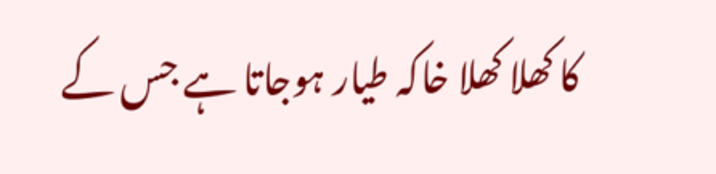کا کھلا کھلا خاکہ طیار ہوجاتا ہے جس کے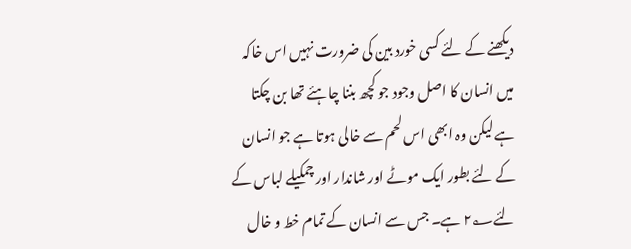دیکھنے کے لئے کسی خورد بین کی ضرورت نہیں اس خاکہ میں انسان کا اصل وجود جو کچھ بننا چاہئے تھا بن چکتا ہے لیکن وہ ابھی اس لحم سے خالی ہوتا ہے جو انسان کے لئے بطور ایک موٹے اور شاندار اور چمکیلے لباس کے لئے۲؂ ہے۔ جس سے انسان کے تمام خط و خال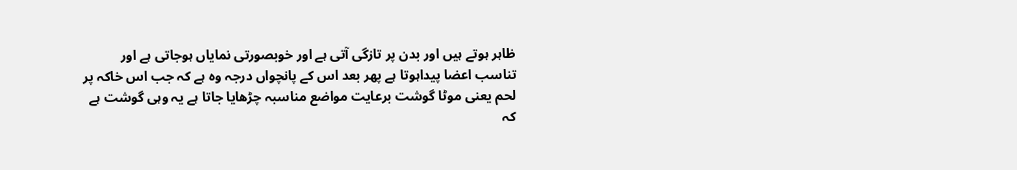ظاہر ہوتے ہیں اور بدن پر تازگی آتی ہے اور خوبصورتی نمایاں ہوجاتی ہے اور تناسب اعضا پیداہوتا ہے پھر بعد اس کے پانچواں درجہ وہ ہے کہ جب اس خاکہ پر لحم یعنی موٹا گوشت برعایت مواضع مناسبہ چڑھایا جاتا ہے یہ وہی گوشت ہے کہ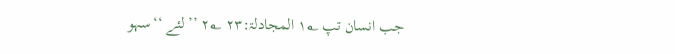جب انسان تپ ۱؂ المجادلۃ:۲۳ ۲؂ ’’ لئے ‘‘سہو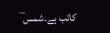کاتب ہے۔شمس ؔ